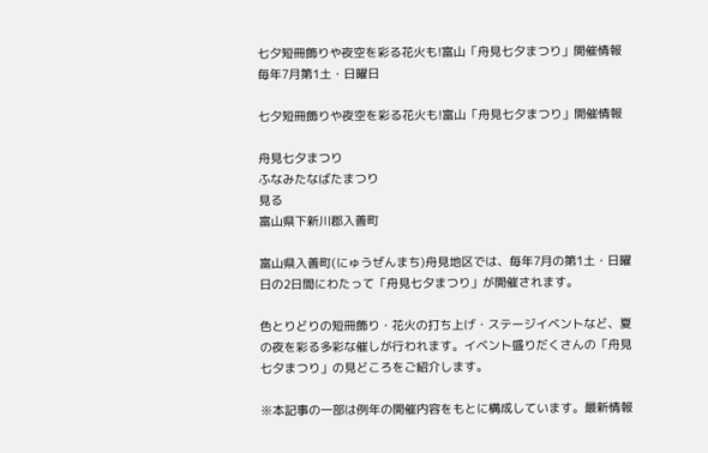七夕短冊飾りや夜空を彩る花火も!富山「舟見七夕まつり」開催情報
毎年7月第1土・日曜日

七夕短冊飾りや夜空を彩る花火も!富山「舟見七夕まつり」開催情報

舟見七夕まつり
ふなみたなばたまつり
見る
富山県下新川郡入善町

富山県入善町(にゅうぜんまち)舟見地区では、毎年7月の第1土・日曜日の2日間にわたって「舟見七夕まつり」が開催されます。

色とりどりの短冊飾り・花火の打ち上げ・ステージイベントなど、夏の夜を彩る多彩な催しが行われます。イベント盛りだくさんの「舟見七夕まつり」の見どころをご紹介します。

※本記事の一部は例年の開催内容をもとに構成しています。最新情報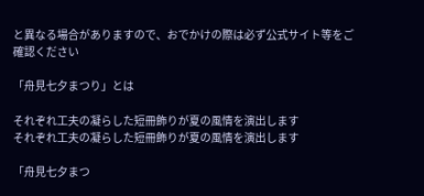と異なる場合がありますので、おでかけの際は必ず公式サイト等をご確認ください

「舟見七夕まつり」とは

それぞれ工夫の凝らした短冊飾りが夏の風情を演出します
それぞれ工夫の凝らした短冊飾りが夏の風情を演出します

「舟見七夕まつ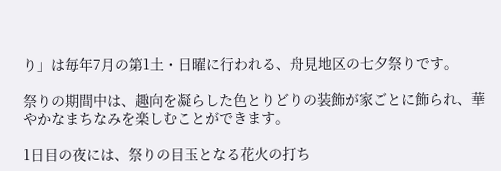り」は毎年7月の第1土・日曜に行われる、舟見地区の七夕祭りです。

祭りの期間中は、趣向を凝らした色とりどりの装飾が家ごとに飾られ、華やかなまちなみを楽しむことができます。

1日目の夜には、祭りの目玉となる花火の打ち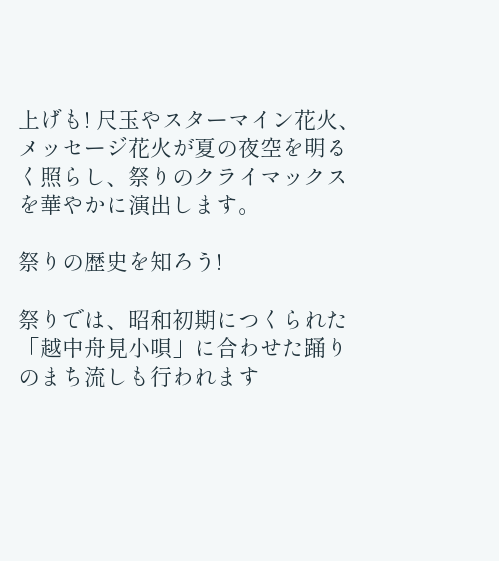上げも! 尺玉やスターマイン花火、メッセージ花火が夏の夜空を明るく照らし、祭りのクライマックスを華やかに演出します。

祭りの歴史を知ろう!

祭りでは、昭和初期につくられた「越中舟見小唄」に合わせた踊りのまち流しも行われます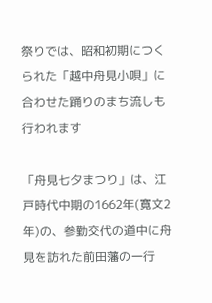祭りでは、昭和初期につくられた「越中舟見小唄」に合わせた踊りのまち流しも行われます

「舟見七夕まつり」は、江戸時代中期の1662年(寛文2年)の、参勤交代の道中に舟見を訪れた前田藩の一行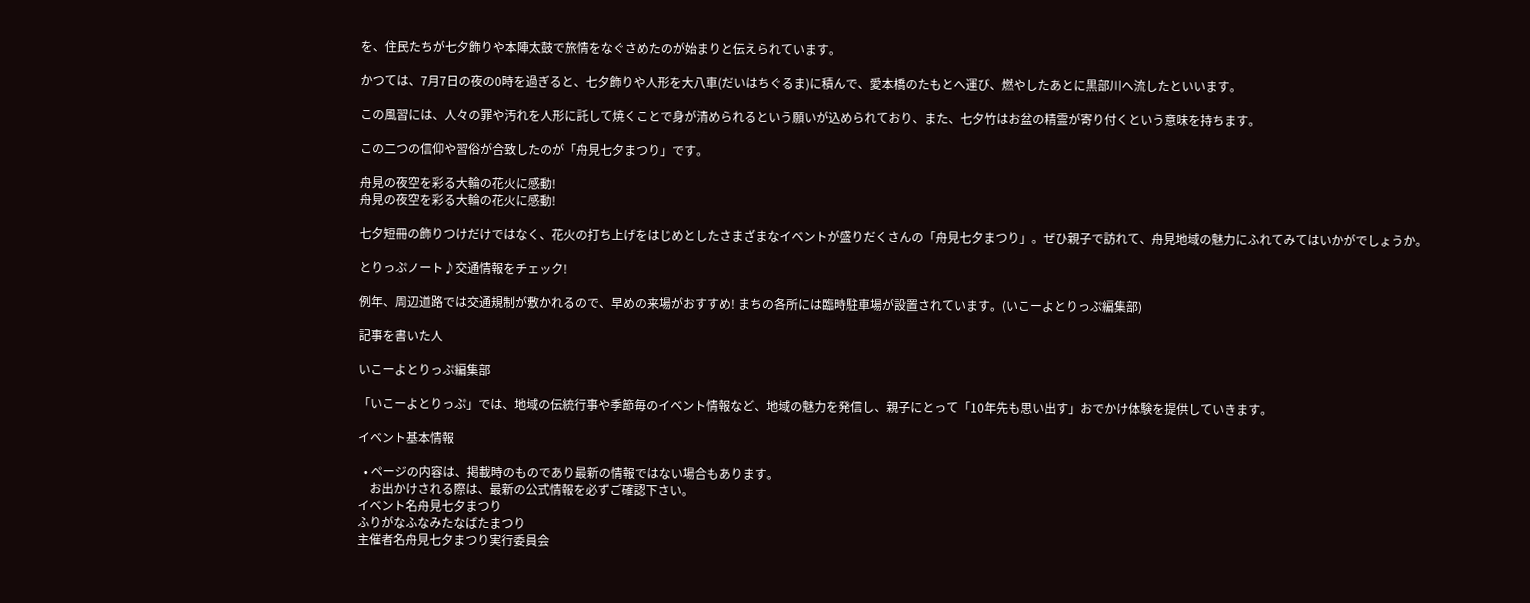を、住民たちが七夕飾りや本陣太鼓で旅情をなぐさめたのが始まりと伝えられています。

かつては、7月7日の夜の0時を過ぎると、七夕飾りや人形を大八車(だいはちぐるま)に積んで、愛本橋のたもとへ運び、燃やしたあとに黒部川へ流したといいます。

この風習には、人々の罪や汚れを人形に託して焼くことで身が清められるという願いが込められており、また、七夕竹はお盆の精霊が寄り付くという意味を持ちます。

この二つの信仰や習俗が合致したのが「舟見七夕まつり」です。

舟見の夜空を彩る大輪の花火に感動!
舟見の夜空を彩る大輪の花火に感動!

七夕短冊の飾りつけだけではなく、花火の打ち上げをはじめとしたさまざまなイベントが盛りだくさんの「舟見七夕まつり」。ぜひ親子で訪れて、舟見地域の魅力にふれてみてはいかがでしょうか。

とりっぷノート♪交通情報をチェック!

例年、周辺道路では交通規制が敷かれるので、早めの来場がおすすめ! まちの各所には臨時駐車場が設置されています。(いこーよとりっぷ編集部)

記事を書いた人

いこーよとりっぷ編集部

「いこーよとりっぷ」では、地域の伝統行事や季節毎のイベント情報など、地域の魅力を発信し、親子にとって「10年先も思い出す」おでかけ体験を提供していきます。

イベント基本情報

  • ページの内容は、掲載時のものであり最新の情報ではない場合もあります。
    お出かけされる際は、最新の公式情報を必ずご確認下さい。
イベント名舟見七夕まつり
ふりがなふなみたなばたまつり
主催者名舟見七夕まつり実行委員会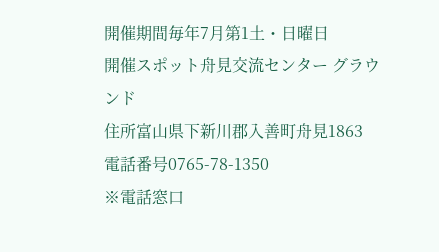開催期間毎年7月第1土・日曜日
開催スポット舟見交流センター グラウンド
住所富山県下新川郡入善町舟見1863
電話番号0765-78-1350
※電話窓口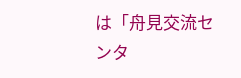は「舟見交流センタ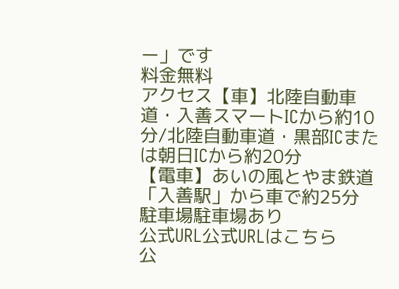ー」です
料金無料
アクセス【車】北陸自動車道・入善スマートICから約10分/北陸自動車道・黒部ICまたは朝日ICから約20分
【電車】あいの風とやま鉄道「入善駅」から車で約25分
駐車場駐車場あり
公式URL公式URLはこちら
公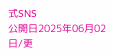式SNS
公開日2025年06月02日/更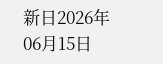新日2026年06月15日